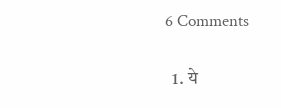6 Comments

  1. ये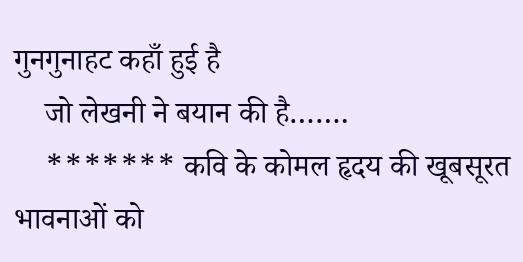गुनगुनाहट कहाँ हुई है
    जो लेखनी ने बयान की है…….
    ******* कवि के कोमल हृदय की खूबसूरत भावनाओं को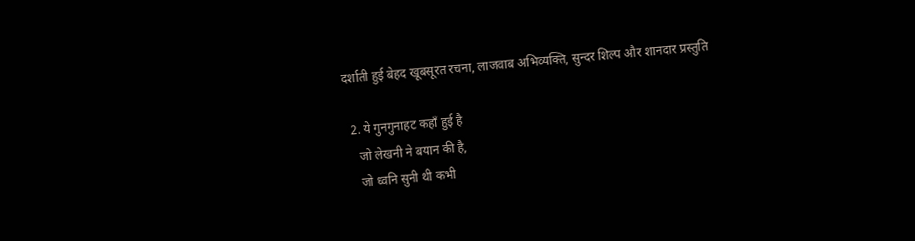दर्शाती हुई बेहद खूबसूरत रचना, लाजवाब अभिव्यक्ति, सुन्दर शिल्प और शानदार प्रस्तुति

  2. ये गुनगुनाहट कहाँ हुई है
    जो लेखनी ने बयान की है,
    जो ध्वनि सुनी थी कभी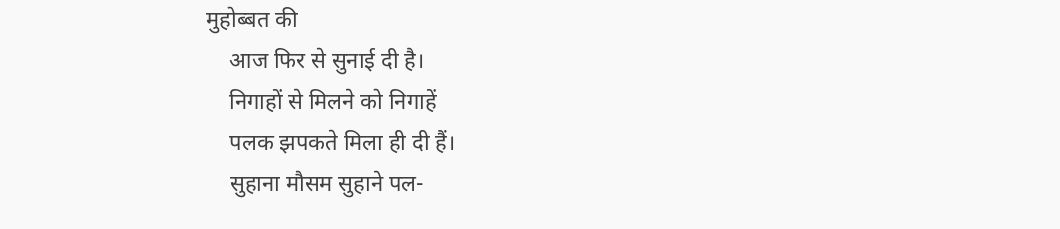मुहोब्बत की
    आज फिर से सुनाई दी है।
    निगाहों से मिलने को निगाहें
    पलक झपकते मिला ही दी हैं।
    सुहाना मौसम सुहाने पल-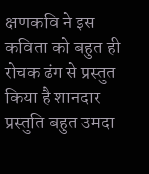क्षणकवि ने इस कविता को बहुत ही रोचक ढंग से प्रस्तुत किया है शानदार प्रस्तुति बहुत उमदा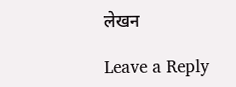लेखन

Leave a Reply